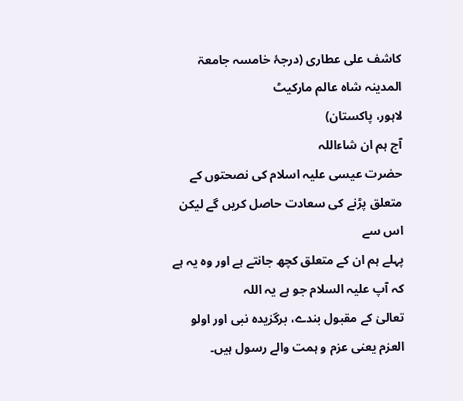کاشف علی عطاری (درجۂ خامسہ جامعۃ المدینہ شاہ عالم مارکیٹ
لاہور، پاکستان)
آج ہم ان شاءاللہ
حضرت عیسی علیہ اسلام کی نصحتوں کے متعلق پڑنے کی سعادت حاصل کریں گے لیکن اس سے
پہلے ہم ان کے متعلق کچھ جانتے ہے اور وہ یہ ہے کہ آپ علیہ السلام جو ہے یہ اللہ
تعالیٰ کے مقبول بندے، برگزیدہ نبی اور اولو العزم یعنی عزم و ہمت والے رسول ہیں۔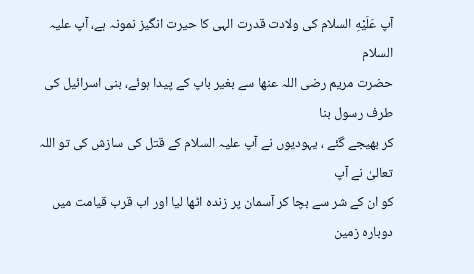آپ عَلَيْهِ السلام کی ولادت قدرت الہی کا حیرت انگیز نمونہ ہے، آپ علیہ السلام
حضرت مریم رضی اللہ عنھا سے بغیر باپ کے پیدا ہوئے، بنی اسرائیل کی طرف رسول بنا
کر بھیجے گئے ، یہودیوں نے آپ علیہ السلام کے قتل کی سازش کی تو اللہ تعالیٰ نے آپ
کو ان کے شر سے بچا کر آسمان پر زندہ اٹھا لیا اور اب قرب قیامت میں دوبارہ زمین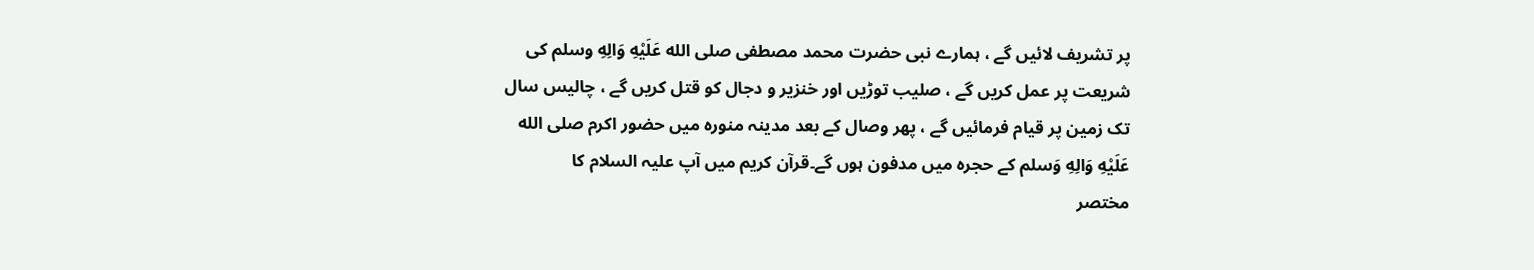پر تشریف لائیں گے ، ہمارے نبی حضرت محمد مصطفی صلی الله عَلَيْهِ وَالِهِ وسلم کی
شریعت پر عمل کریں گے ، صلیب توڑیں اور خنزیر و دجال کو قتل کریں گے ، چالیس سال
تک زمین پر قیام فرمائیں گے ، پھر وصال کے بعد مدینہ منورہ میں حضور اکرم صلی الله
عَلَيْهِ وَالِهِ وَسلم کے حجرہ میں مدفون ہوں گے۔قرآن کریم میں آپ علیہ السلام کا
مختصر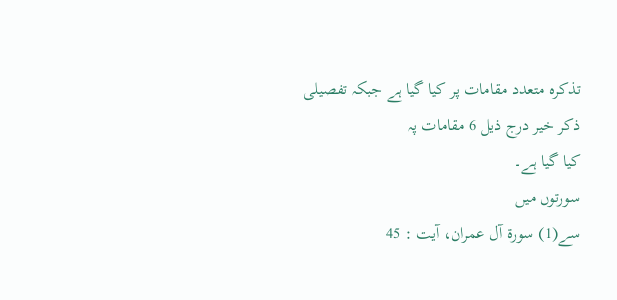تذکرہ متعدد مقامات پر کیا گیا ہے جبکہ تفصیلی ذکر خیر درج ذیل 6 مقامات پہ
کیا گیا ہے۔
سورتوں میں
سے(1) سورۃ آل عمران، آیت : 45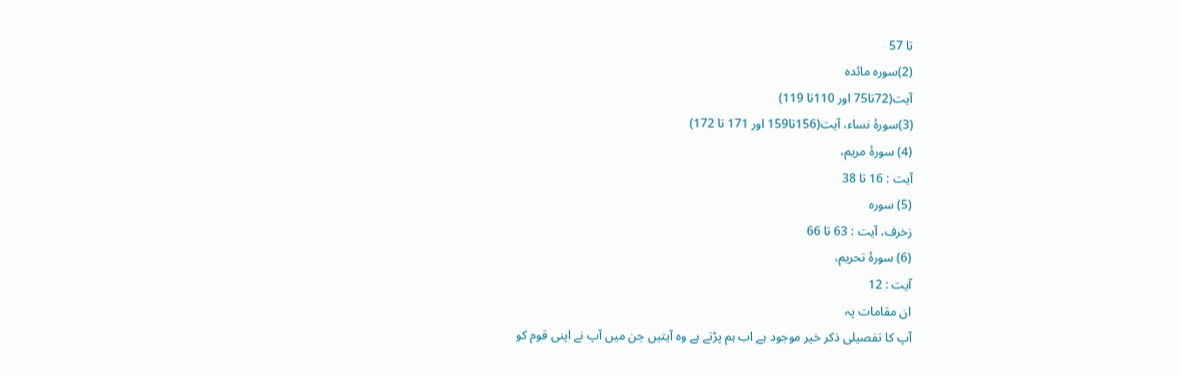تا 57
(2)سورہ مائدہ
آیت(72تا75 اور 110تا 119)
(3)سورۂ نساء، آیت(156تا159 اور 171 تا 172)
(4) سورۂ مریم،
آیت : 16 تا 38
(5) سوره
زخرف، آیت : 63 تا 66
(6) سورۂ تحریم،
آیت : 12
ان مقامات پہ
آپ کا تفصیلی ذکر خیر موجود ہے اب ہم پڑتے ہے وہ آیتیں جن میں آپ نے اپنی قوم کو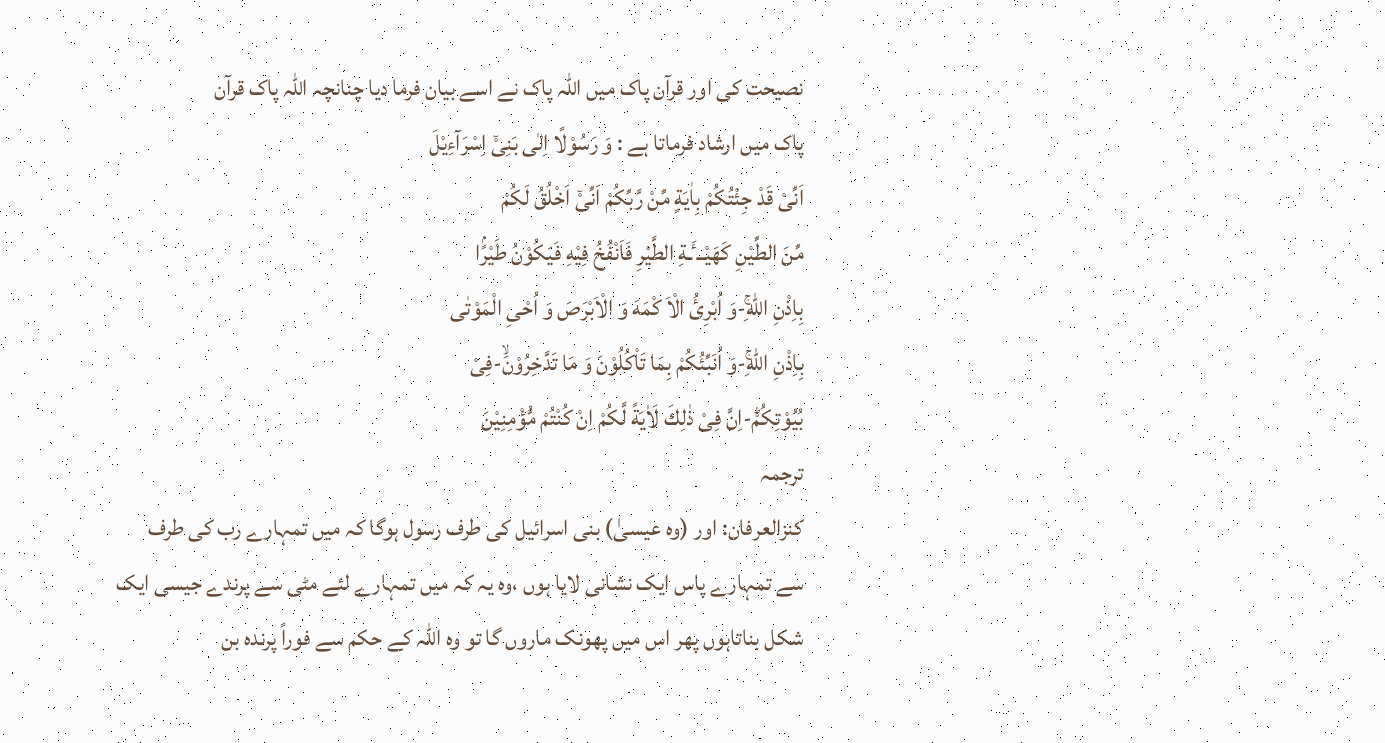نصیحت کی اور قرآن پاک میں اللہ پاک نے اسے بیان فرما دیا چنانچہ اللہ پاک قرآن
پاک میں ارشاد فرماتا ہے : وَ رَسُوْلًا اِلٰى بَنِیْۤ اِسْرَآءِیْلَ
اَنِّیْ قَدْ جِئْتُكُمْ بِاٰیَةٍ مِّنْ رَّبِّكُمْ اَنِّیْۤ اَخْلُقُ لَكُمْ
مِّنَ الطِّیْنِ كَهَیْــٴَـةِ الطَّیْرِ فَاَنْفُخُ فِیْهِ فَیَكُوْنُ طَیْرًۢا
بِاِذْنِ اللّٰهِۚ-وَ اُبْرِئُ الْاَ كْمَهَ وَ الْاَبْرَصَ وَ اُحْیِ الْمَوْتٰى
بِاِذْنِ اللّٰهِۚ-وَ اُنَبِّئُكُمْ بِمَا تَاْكُلُوْنَ وَ مَا تَدَّخِرُوْنَۙ-فِیْ
بُیُوْتِكُمْؕ-اِنَّ فِیْ ذٰلِكَ لَاٰیَةً لَّكُمْ اِنْ كُنْتُمْ مُّؤْمِنِیْنَ
ترجمہ
کنزالعرفان: اور (وہ عیسیٰ) بنی اسرائیل کی طرف رسول ہوگا کہ میں تمہارے رب کی طرف
سے تمہارے پاس ایک نشانی لایا ہوں ،وہ یہ کہ میں تمہارے لئے مٹی سے پرندے جیسی ایک
شکل بناتاہوں پھر اس میں پھونک ماروں گا تو وہ اللہ کے حکم سے فوراً پرندہ بن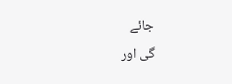جائے
گی اور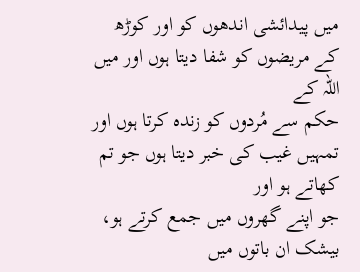میں پیدائشی اندھوں کو اور کوڑھ کے مریضوں کو شفا دیتا ہوں اور میں اللہ کے
حکم سے مُردوں کو زندہ کرتا ہوں اور تمہیں غیب کی خبر دیتا ہوں جو تم کھاتے ہو اور
جو اپنے گھروں میں جمع کرتے ہو، بیشک ان باتوں میں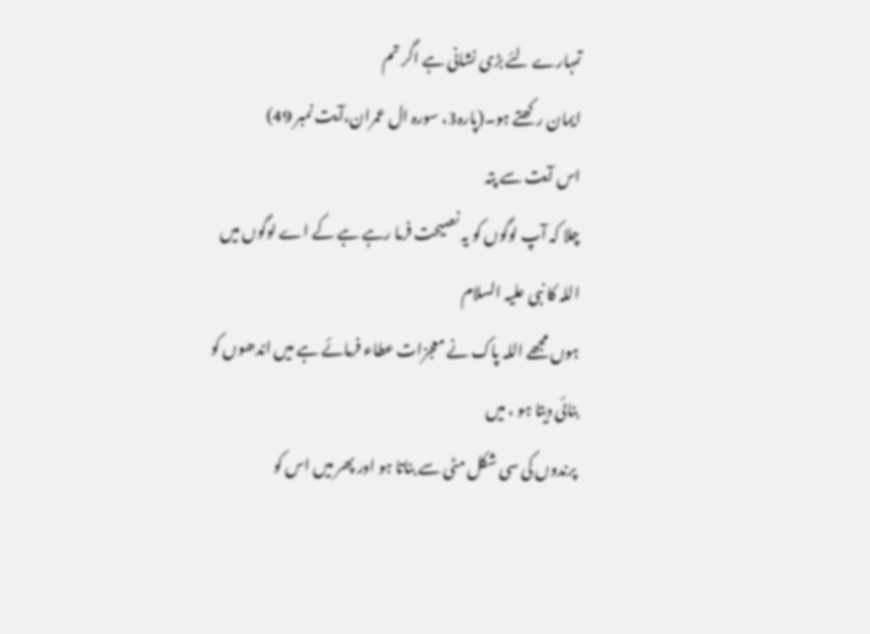تمہارے لئے بڑی نشانی ہے اگر تم
ایمان رکھتے ہو۔(پارہ3، سورہ ال عمران،آیت نمبر 49)
اس آیت سے پتہ
چلا کہ آپ لوگوں کو یہ نصیحت فرما رہے ہے کے اے لوگوں میں اللہ کا نبی علیہ السلام
ہوں مجھے اللہ پاک نے معجزات عطاء فرمائے ہے میں اندھوں کو بنائی دیتا ہو ، میں
پرندوں کی سی شکل مٹی سے بناتا ہو اور پھر میں اس کو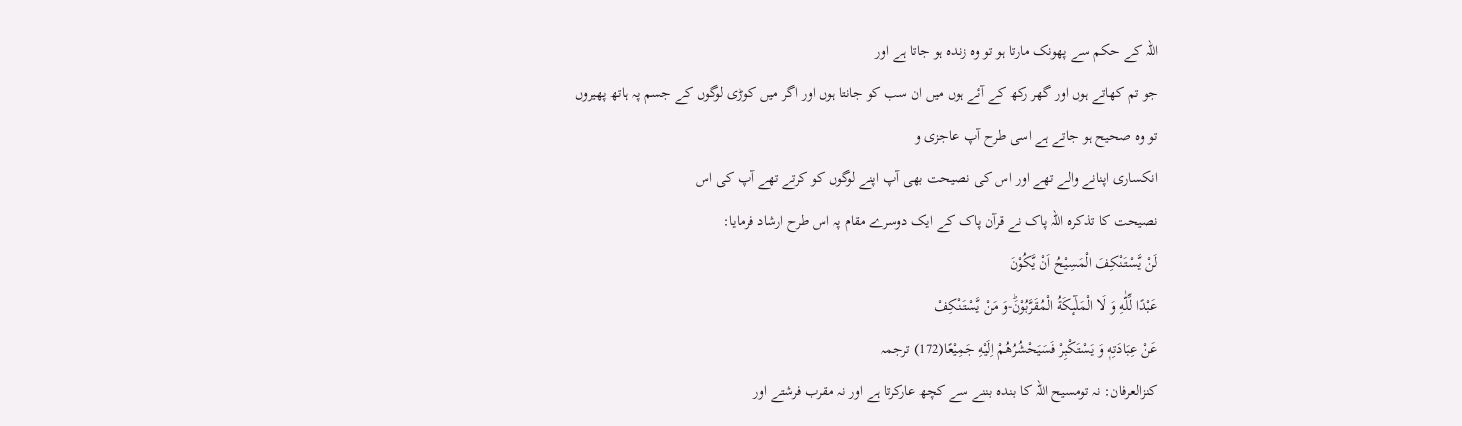اللہ کے حکم سے پھونک مارتا ہو تو وہ زندہ ہو جاتا ہے اور
جو تم کھاتے ہوں اور گھر رکھ کے آئے ہوں میں ان سب کو جانتا ہوں اور اگر میں کوڑی لوگوں کے جسم پہ ہاتھ پھیروں
تو وہ صحیح ہو جاتے ہے اسی طرح آپ عاجزی و
انکساری اپنانے والے تھے اور اس کی نصیحت بھی آپ اپنے لوگوں کو کرتے تھے آپ کی اس
نصیحت کا تذکرہ اللہ پاک نے قرآن پاک کے ایک دوسرے مقام پہ اس طرح ارشاد فرمایا:
لَنْ یَّسْتَنْكِفَ الْمَسِیْحُ اَنْ یَّكُوْنَ
عَبْدًا لِّلّٰهِ وَ لَا الْمَلٰٓىٕكَةُ الْمُقَرَّبُوْنَؕ-وَ مَنْ یَّسْتَنْكِفْ
عَنْ عِبَادَتِهٖ وَ یَسْتَكْبِرْ فَسَیَحْشُرُهُمْ اِلَیْهِ جَمِیْعًا(172) ترجمہ
کنزالعرفان: نہ تومسیح اللہ کا بندہ بننے سے کچھ عارکرتا ہے اور نہ مقرب فرشتے اور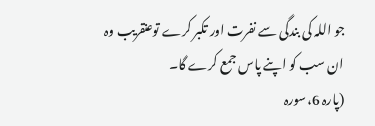جو اللہ کی بندگی سے نفرت اور تکبر کرے توعنقریب وہ ان سب کو اپنے پاس جمع کرے گا۔
(پارہ 6،سورہ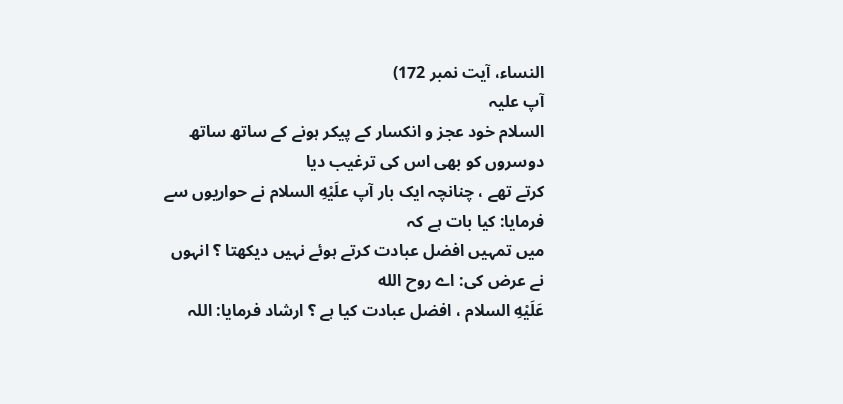النساء، آیت نمبر 172)
آپ علیہ
السلام خود عجز و انکسار کے پیکر ہونے کے ساتھ ساتھ دوسروں کو بھی اس کی ترغیب دیا
کرتے تھے ، چنانچہ ایک بار آپ علَيْهِ السلام نے حواریوں سے فرمایا: کیا بات ہے کہ
میں تمہیں افضل عبادت کرتے ہوئے نہیں دیکھتا ؟ انہوں نے عرض کی: اے روح الله
عَلَيْهِ السلام ، افضل عبادت کیا ہے ؟ ارشاد فرمایا: اللہ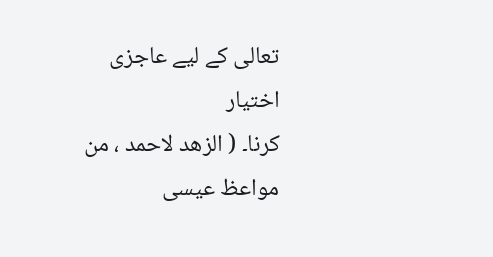تعالی کے لیے عاجزی اختیار
کرنا۔ ( الزهد لاحمد ، من مواعظ عيسى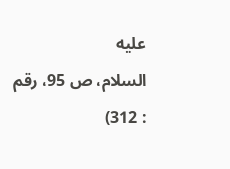عليه
السلام، ص 95، رقم : 312)